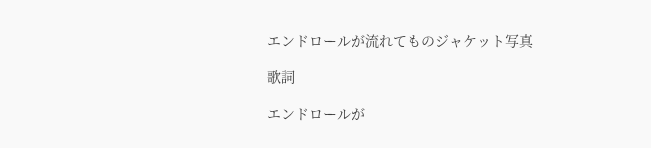エンドロールが流れてものジャケット写真

歌詞

エンドロールが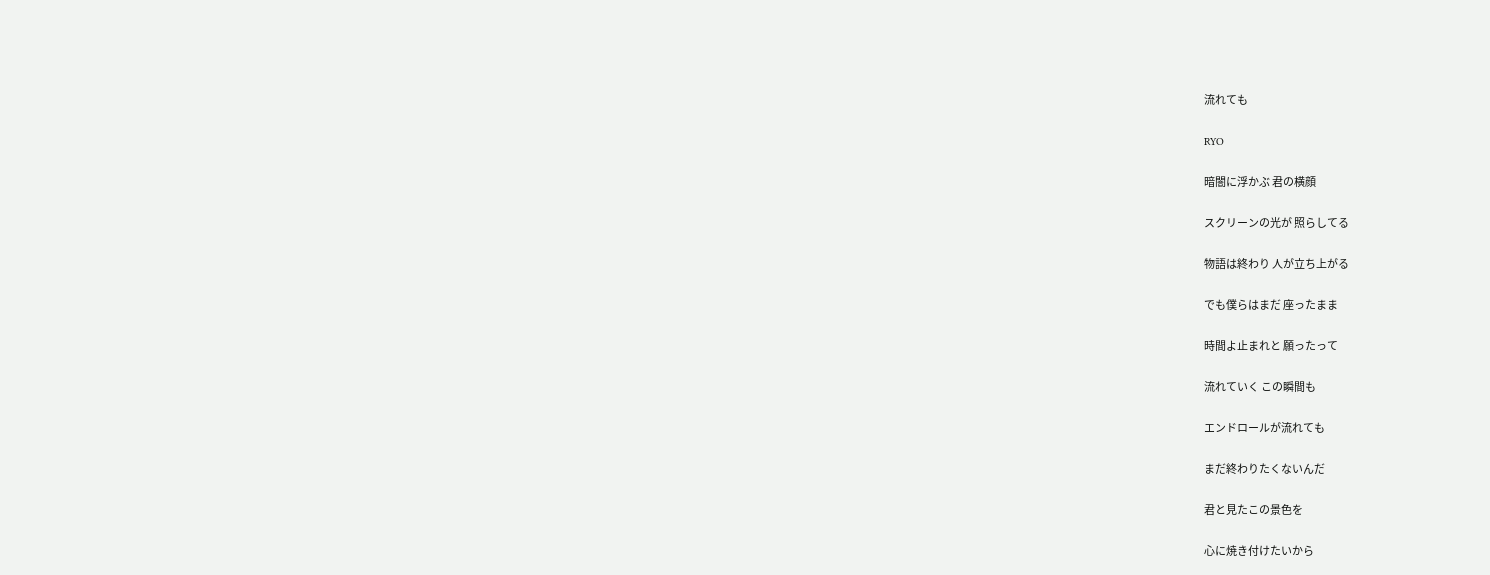流れても

RYO

暗闇に浮かぶ 君の横顔

スクリーンの光が 照らしてる

物語は終わり 人が立ち上がる

でも僕らはまだ 座ったまま

時間よ止まれと 願ったって

流れていく この瞬間も

エンドロールが流れても

まだ終わりたくないんだ

君と見たこの景色を

心に焼き付けたいから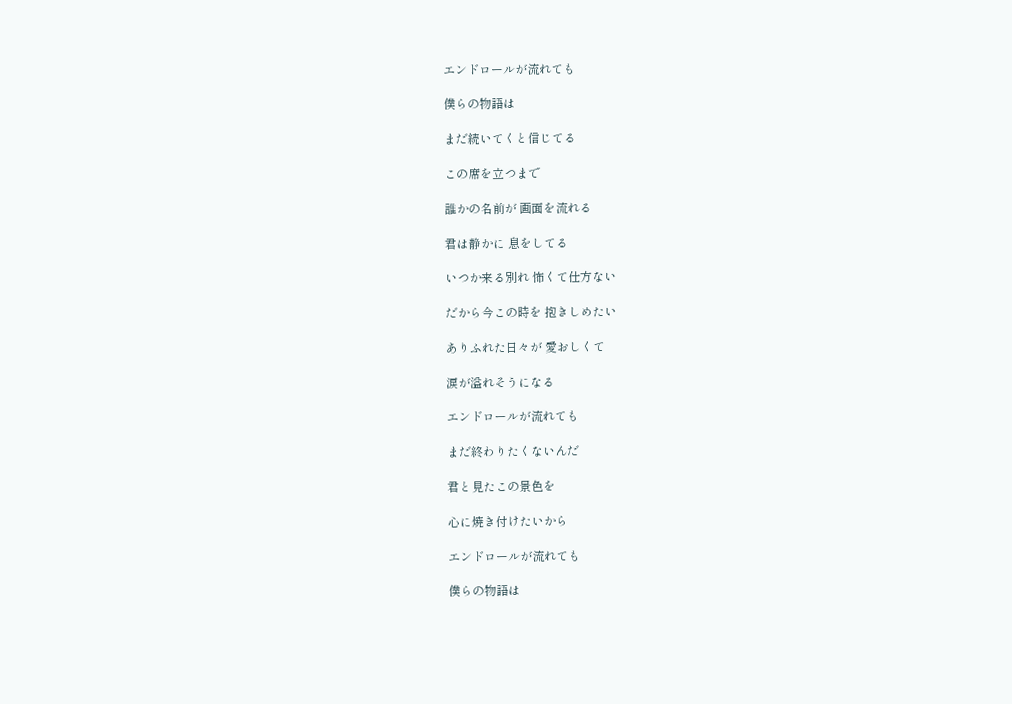エンドロールが流れても

僕らの物語は

まだ続いてくと信じてる

この席を立つまで

誰かの名前が 画面を流れる

君は静かに 息をしてる

いつか来る別れ 怖くて仕方ない

だから今この時を 抱きしめたい

ありふれた日々が 愛おしくて

涙が溢れそうになる

エンドロールが流れても

まだ終わりたくないんだ

君と見たこの景色を

心に焼き付けたいから

エンドロールが流れても

僕らの物語は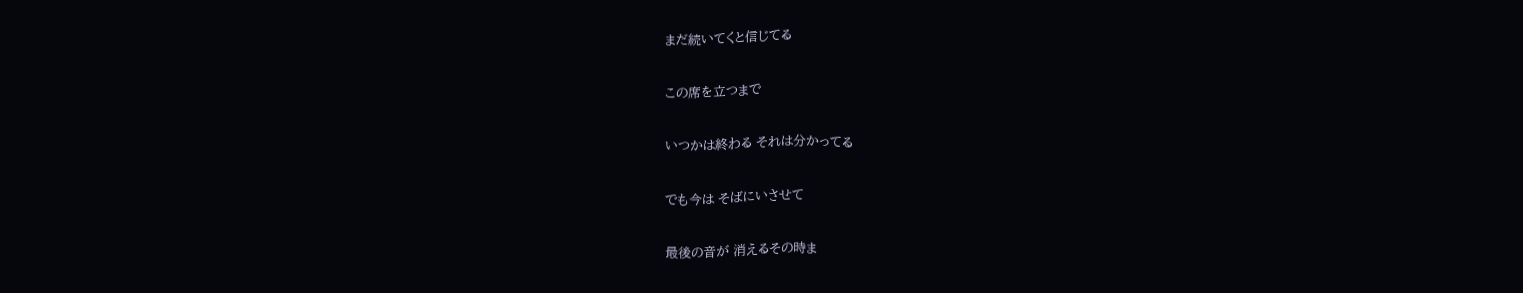まだ続いてくと信じてる

この席を立つまで

いつかは終わる それは分かってる

でも今は そばにいさせて

最後の音が 消えるその時ま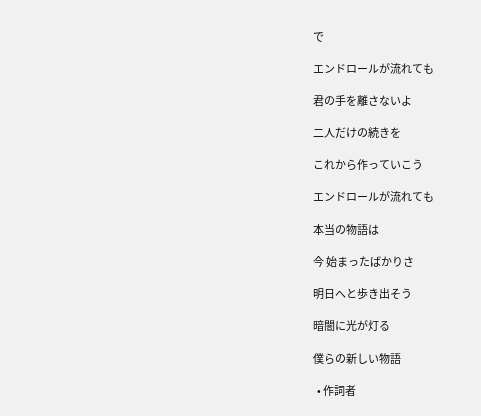で

エンドロールが流れても

君の手を離さないよ

二人だけの続きを

これから作っていこう

エンドロールが流れても

本当の物語は

今 始まったばかりさ

明日へと歩き出そう

暗闇に光が灯る

僕らの新しい物語

  • 作詞者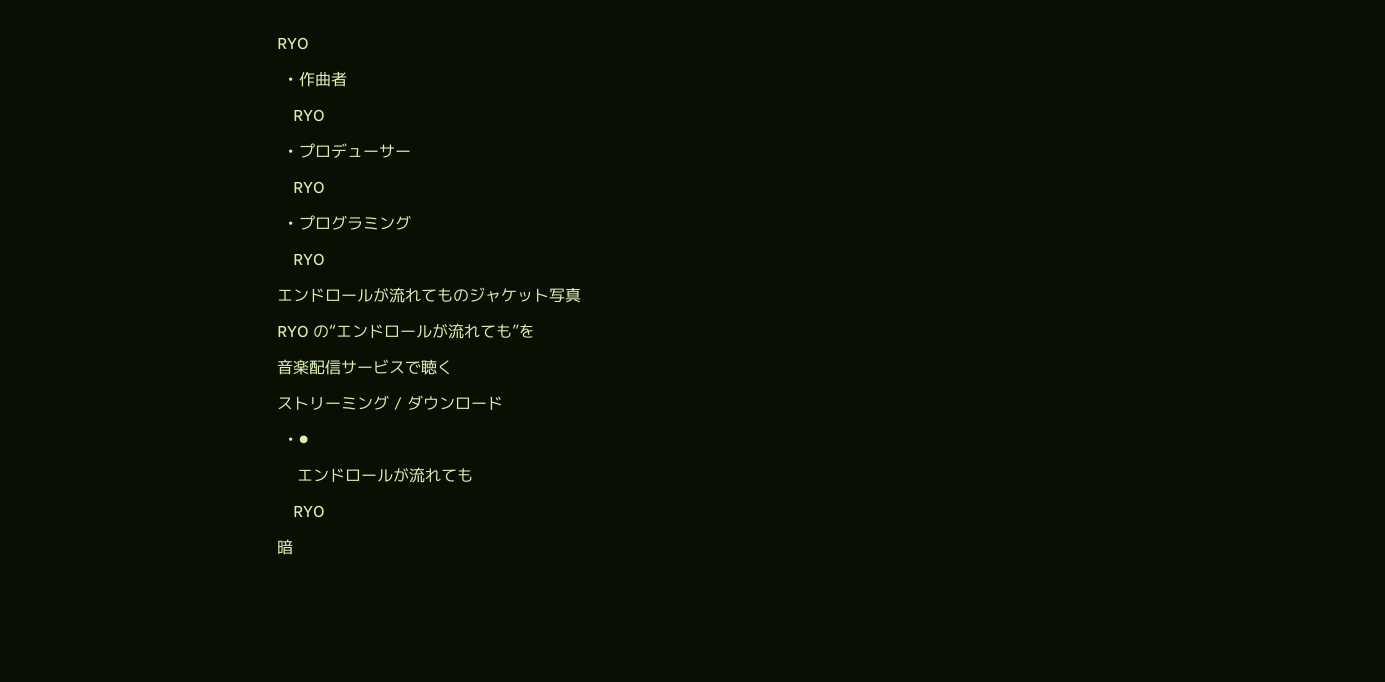RYO

  • 作曲者

    RYO

  • プロデューサー

    RYO

  • プログラミング

    RYO

エンドロールが流れてものジャケット写真

RYO の“エンドロールが流れても”を

音楽配信サービスで聴く

ストリーミング / ダウンロード

  • ⚫

    エンドロールが流れても

    RYO

暗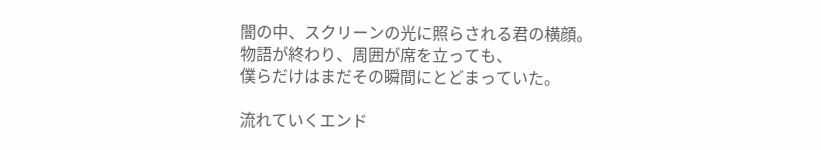闇の中、スクリーンの光に照らされる君の横顔。
物語が終わり、周囲が席を立っても、
僕らだけはまだその瞬間にとどまっていた。

流れていくエンド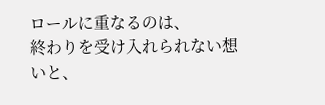ロールに重なるのは、
終わりを受け入れられない想いと、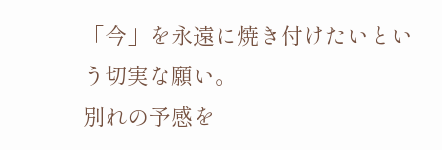「今」を永遠に焼き付けたいという切実な願い。
別れの予感を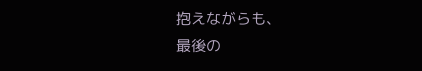抱えながらも、
最後の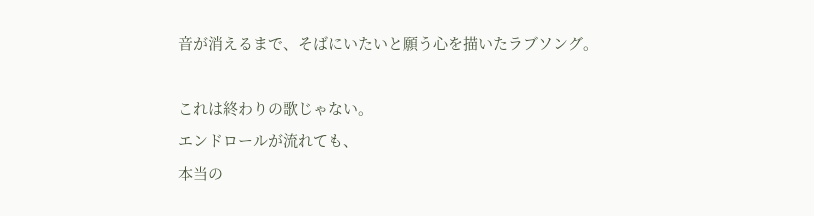音が消えるまで、そばにいたいと願う心を描いたラブソング。

これは終わりの歌じゃない。
エンドロールが流れても、
本当の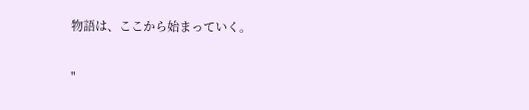物語は、ここから始まっていく。

"